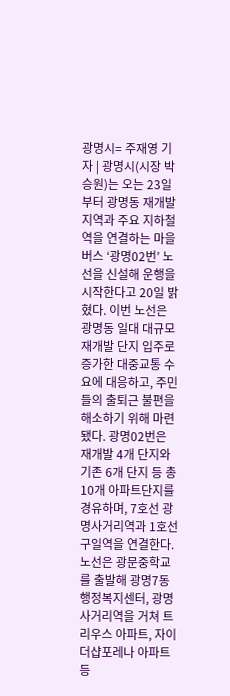광명시= 주재영 기자 | 광명시(시장 박승원)는 오는 23일부터 광명동 재개발 지역과 주요 지하철역을 연결하는 마을버스 ‘광명02번’ 노선을 신설해 운행을 시작한다고 20일 밝혔다. 이번 노선은 광명동 일대 대규모 재개발 단지 입주로 증가한 대중교통 수요에 대응하고, 주민들의 출퇴근 불편을 해소하기 위해 마련됐다. 광명02번은 재개발 4개 단지와 기존 6개 단지 등 총 10개 아파트단지를 경유하며, 7호선 광명사거리역과 1호선 구일역을 연결한다. 노선은 광문중학교를 출발해 광명7동 행정복지센터, 광명사거리역을 거쳐 트리우스 아파트, 자이더샵포레나 아파트 등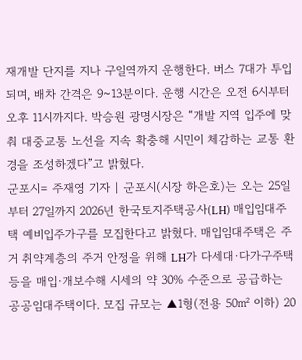재개발 단지를 지나 구일역까지 운행한다. 버스 7대가 투입되며, 배차 간격은 9~13분이다. 운행 시간은 오전 6시부터 오후 11시까지다. 박승원 광명시장은 “개발 지역 입주에 맞춰 대중교통 노선을 지속 확충해 시민이 체감하는 교통 환경을 조성하겠다”고 밝혔다.
군포시= 주재영 기자 | 군포시(시장 하은호)는 오는 25일부터 27일까지 2026년 한국토지주택공사(LH) 매입임대주택 예비입주가구를 모집한다고 밝혔다. 매입임대주택은 주거 취약계층의 주거 안정을 위해 LH가 다세대·다가구주택 등을 매입·개보수해 시세의 약 30% 수준으로 공급하는 공공임대주택이다. 모집 규모는 ▲1형(전용 50㎡ 이하) 20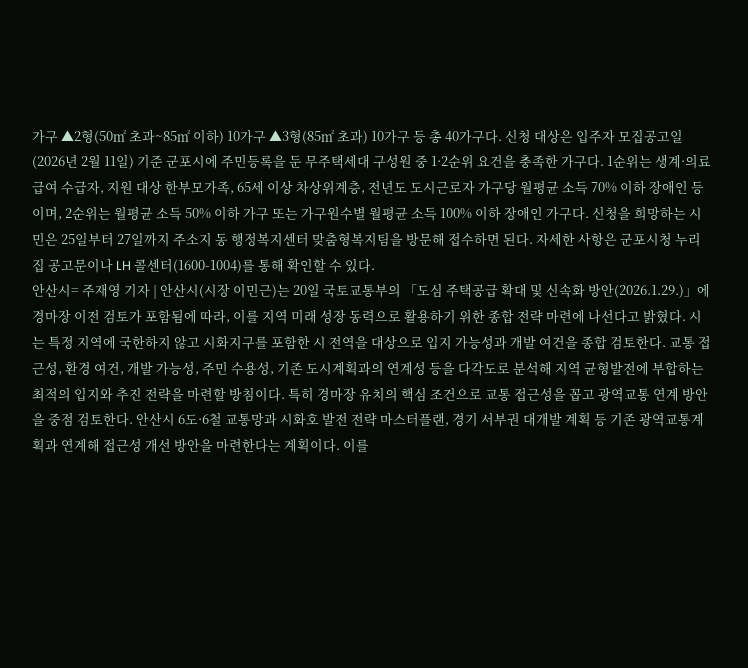가구 ▲2형(50㎡ 초과~85㎡ 이하) 10가구 ▲3형(85㎡ 초과) 10가구 등 총 40가구다. 신청 대상은 입주자 모집공고일(2026년 2월 11일) 기준 군포시에 주민등록을 둔 무주택세대 구성원 중 1·2순위 요건을 충족한 가구다. 1순위는 생계·의료급여 수급자, 지원 대상 한부모가족, 65세 이상 차상위계층, 전년도 도시근로자 가구당 월평균 소득 70% 이하 장애인 등이며, 2순위는 월평균 소득 50% 이하 가구 또는 가구원수별 월평균 소득 100% 이하 장애인 가구다. 신청을 희망하는 시민은 25일부터 27일까지 주소지 동 행정복지센터 맞춤형복지팀을 방문해 접수하면 된다. 자세한 사항은 군포시청 누리집 공고문이나 LH 콜센터(1600-1004)를 통해 확인할 수 있다.
안산시= 주재영 기자 | 안산시(시장 이민근)는 20일 국토교통부의 「도심 주택공급 확대 및 신속화 방안(2026.1.29.)」에 경마장 이전 검토가 포함됨에 따라, 이를 지역 미래 성장 동력으로 활용하기 위한 종합 전략 마련에 나선다고 밝혔다. 시는 특정 지역에 국한하지 않고 시화지구를 포함한 시 전역을 대상으로 입지 가능성과 개발 여건을 종합 검토한다. 교통 접근성, 환경 여건, 개발 가능성, 주민 수용성, 기존 도시계획과의 연계성 등을 다각도로 분석해 지역 균형발전에 부합하는 최적의 입지와 추진 전략을 마련할 방침이다. 특히 경마장 유치의 핵심 조건으로 교통 접근성을 꼽고 광역교통 연계 방안을 중점 검토한다. 안산시 6도·6철 교통망과 시화호 발전 전략 마스터플랜, 경기 서부권 대개발 계획 등 기존 광역교통계획과 연계해 접근성 개선 방안을 마련한다는 계획이다. 이를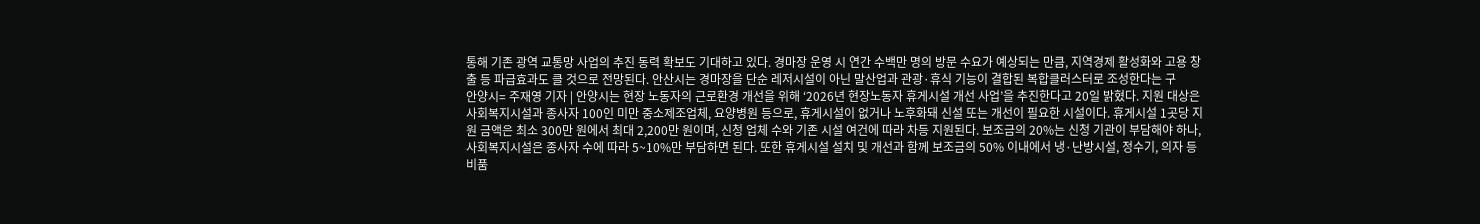통해 기존 광역 교통망 사업의 추진 동력 확보도 기대하고 있다. 경마장 운영 시 연간 수백만 명의 방문 수요가 예상되는 만큼, 지역경제 활성화와 고용 창출 등 파급효과도 클 것으로 전망된다. 안산시는 경마장을 단순 레저시설이 아닌 말산업과 관광·휴식 기능이 결합된 복합클러스터로 조성한다는 구
안양시= 주재영 기자 | 안양시는 현장 노동자의 근로환경 개선을 위해 ‘2026년 현장노동자 휴게시설 개선 사업’을 추진한다고 20일 밝혔다. 지원 대상은 사회복지시설과 종사자 100인 미만 중소제조업체, 요양병원 등으로, 휴게시설이 없거나 노후화돼 신설 또는 개선이 필요한 시설이다. 휴게시설 1곳당 지원 금액은 최소 300만 원에서 최대 2,200만 원이며, 신청 업체 수와 기존 시설 여건에 따라 차등 지원된다. 보조금의 20%는 신청 기관이 부담해야 하나, 사회복지시설은 종사자 수에 따라 5~10%만 부담하면 된다. 또한 휴게시설 설치 및 개선과 함께 보조금의 50% 이내에서 냉·난방시설, 정수기, 의자 등 비품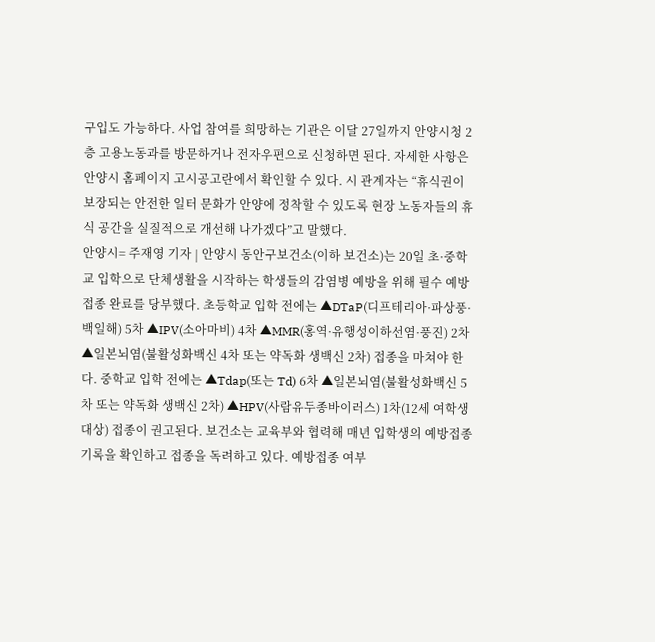구입도 가능하다. 사업 참여를 희망하는 기관은 이달 27일까지 안양시청 2층 고용노동과를 방문하거나 전자우편으로 신청하면 된다. 자세한 사항은 안양시 홈페이지 고시공고란에서 확인할 수 있다. 시 관계자는 “휴식권이 보장되는 안전한 일터 문화가 안양에 정착할 수 있도록 현장 노동자들의 휴식 공간을 실질적으로 개선해 나가겠다”고 말했다.
안양시= 주재영 기자 | 안양시 동안구보건소(이하 보건소)는 20일 초·중학교 입학으로 단체생활을 시작하는 학생들의 감염병 예방을 위해 필수 예방접종 완료를 당부했다. 초등학교 입학 전에는 ▲DTaP(디프테리아·파상풍·백일해) 5차 ▲IPV(소아마비) 4차 ▲MMR(홍역·유행성이하선염·풍진) 2차 ▲일본뇌염(불활성화백신 4차 또는 약독화 생백신 2차) 접종을 마쳐야 한다. 중학교 입학 전에는 ▲Tdap(또는 Td) 6차 ▲일본뇌염(불활성화백신 5차 또는 약독화 생백신 2차) ▲HPV(사람유두종바이러스) 1차(12세 여학생 대상) 접종이 권고된다. 보건소는 교육부와 협력해 매년 입학생의 예방접종 기록을 확인하고 접종을 독려하고 있다. 예방접종 여부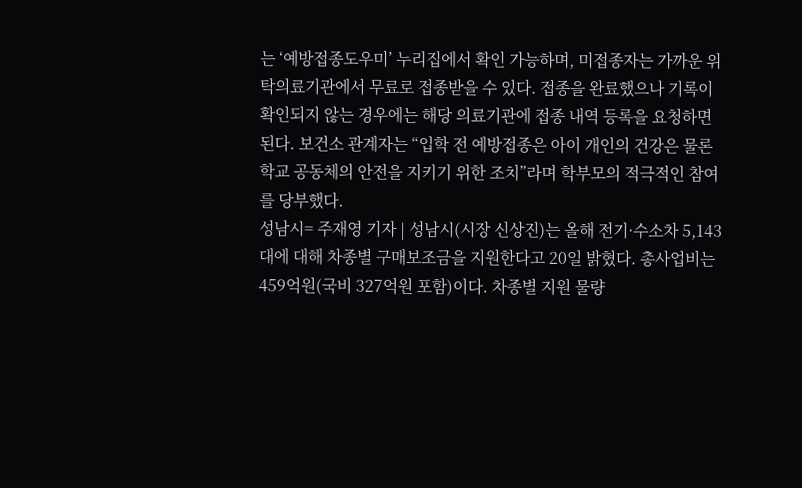는 ‘예방접종도우미’ 누리집에서 확인 가능하며, 미접종자는 가까운 위탁의료기관에서 무료로 접종받을 수 있다. 접종을 완료했으나 기록이 확인되지 않는 경우에는 해당 의료기관에 접종 내역 등록을 요청하면 된다. 보건소 관계자는 “입학 전 예방접종은 아이 개인의 건강은 물론 학교 공동체의 안전을 지키기 위한 조치”라며 학부모의 적극적인 참여를 당부했다.
성남시= 주재영 기자 | 성남시(시장 신상진)는 올해 전기·수소차 5,143대에 대해 차종별 구매보조금을 지원한다고 20일 밝혔다. 총사업비는 459억원(국비 327억원 포함)이다. 차종별 지원 물량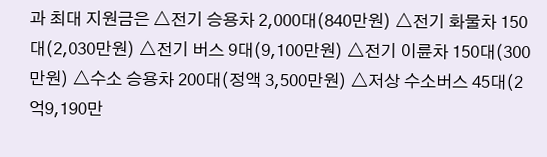과 최대 지원금은 △전기 승용차 2,000대(840만원) △전기 화물차 150대(2,030만원) △전기 버스 9대(9,100만원) △전기 이륜차 150대(300만원) △수소 승용차 200대(정액 3,500만원) △저상 수소버스 45대(2억9,190만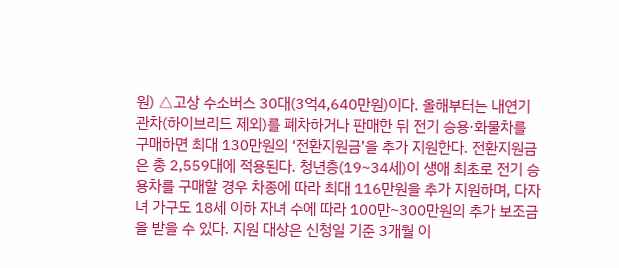원) △고상 수소버스 30대(3억4,640만원)이다. 올해부터는 내연기관차(하이브리드 제외)를 폐차하거나 판매한 뒤 전기 승용·화물차를 구매하면 최대 130만원의 ‘전환지원금’을 추가 지원한다. 전환지원금은 총 2,559대에 적용된다. 청년층(19~34세)이 생애 최초로 전기 승용차를 구매할 경우 차종에 따라 최대 116만원을 추가 지원하며, 다자녀 가구도 18세 이하 자녀 수에 따라 100만~300만원의 추가 보조금을 받을 수 있다. 지원 대상은 신청일 기준 3개월 이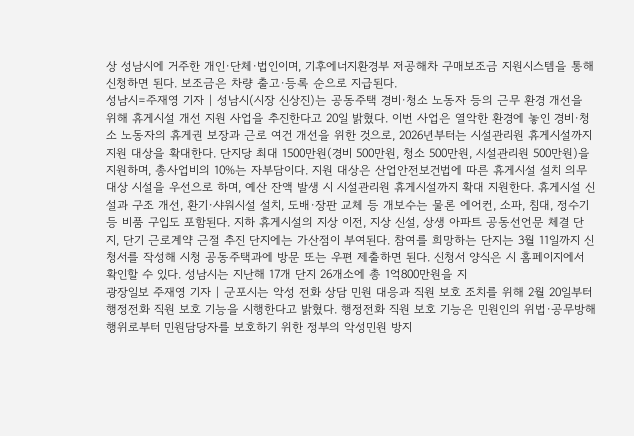상 성남시에 거주한 개인·단체·법인이며, 기후에너지환경부 저공해차 구매보조금 지원시스템을 통해 신청하면 된다. 보조금은 차량 출고·등록 순으로 지급된다.
성남시=주재영 기자 | 성남시(시장 신상진)는 공동주택 경비·청소 노동자 등의 근무 환경 개선을 위해 휴게시설 개선 지원 사업을 추진한다고 20일 밝혔다. 이번 사업은 열악한 환경에 놓인 경비·청소 노동자의 휴게권 보장과 근로 여건 개선을 위한 것으로, 2026년부터는 시설관리원 휴게시설까지 지원 대상을 확대한다. 단지당 최대 1500만원(경비 500만원, 청소 500만원, 시설관리원 500만원)을 지원하며, 총사업비의 10%는 자부담이다. 지원 대상은 산업안전보건법에 따른 휴게시설 설치 의무 대상 시설을 우선으로 하며, 예산 잔액 발생 시 시설관리원 휴게시설까지 확대 지원한다. 휴게시설 신설과 구조 개선, 환기·샤워시설 설치, 도배·장판 교체 등 개보수는 물론 에어컨, 소파, 침대, 정수기 등 비품 구입도 포함된다. 지하 휴게시설의 지상 이전, 지상 신설, 상생 아파트 공동선언문 체결 단지, 단기 근로계약 근절 추진 단지에는 가산점이 부여된다. 참여를 희망하는 단지는 3월 11일까지 신청서를 작성해 시청 공동주택과에 방문 또는 우편 제출하면 된다. 신청서 양식은 시 홈페이지에서 확인할 수 있다. 성남시는 지난해 17개 단지 26개소에 총 1억800만원을 지
광장일보 주재영 기자 | 군포시는 악성 전화 상담 민원 대응과 직원 보호 조치를 위해 2월 20일부터 행정전화 직원 보호 기능을 시행한다고 밝혔다. 행정전화 직원 보호 기능은 민원인의 위법·공무방해 행위로부터 민원담당자를 보호하기 위한 정부의 악성민원 방지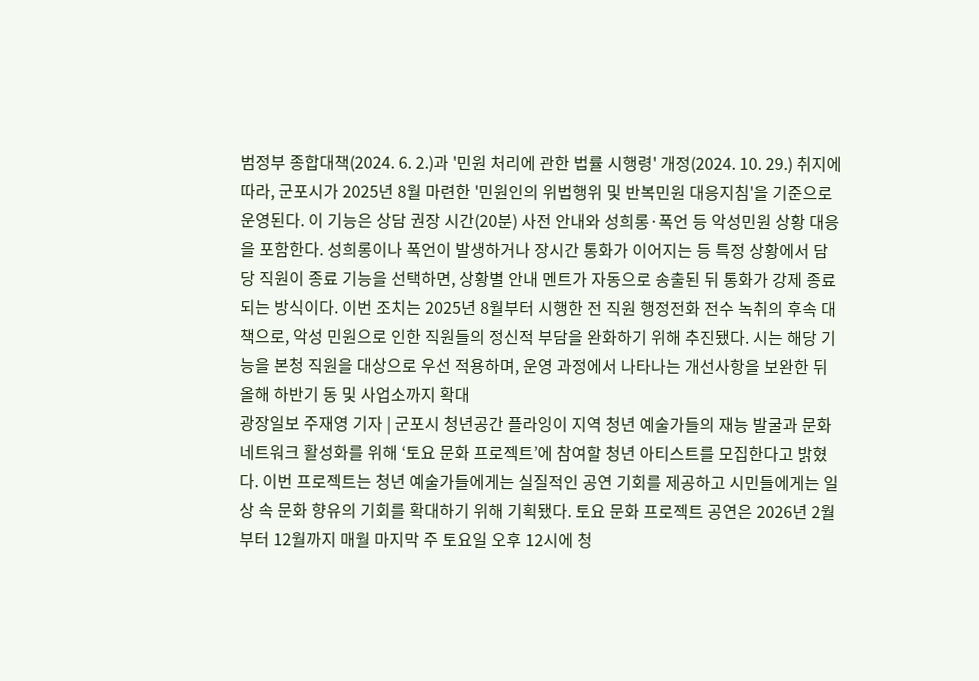범정부 종합대책(2024. 6. 2.)과 '민원 처리에 관한 법률 시행령' 개정(2024. 10. 29.) 취지에 따라, 군포시가 2025년 8월 마련한 '민원인의 위법행위 및 반복민원 대응지침'을 기준으로 운영된다. 이 기능은 상담 권장 시간(20분) 사전 안내와 성희롱·폭언 등 악성민원 상황 대응을 포함한다. 성희롱이나 폭언이 발생하거나 장시간 통화가 이어지는 등 특정 상황에서 담당 직원이 종료 기능을 선택하면, 상황별 안내 멘트가 자동으로 송출된 뒤 통화가 강제 종료되는 방식이다. 이번 조치는 2025년 8월부터 시행한 전 직원 행정전화 전수 녹취의 후속 대책으로, 악성 민원으로 인한 직원들의 정신적 부담을 완화하기 위해 추진됐다. 시는 해당 기능을 본청 직원을 대상으로 우선 적용하며, 운영 과정에서 나타나는 개선사항을 보완한 뒤 올해 하반기 동 및 사업소까지 확대
광장일보 주재영 기자 | 군포시 청년공간 플라잉이 지역 청년 예술가들의 재능 발굴과 문화 네트워크 활성화를 위해 ‘토요 문화 프로젝트’에 참여할 청년 아티스트를 모집한다고 밝혔다. 이번 프로젝트는 청년 예술가들에게는 실질적인 공연 기회를 제공하고 시민들에게는 일상 속 문화 향유의 기회를 확대하기 위해 기획됐다. 토요 문화 프로젝트 공연은 2026년 2월부터 12월까지 매월 마지막 주 토요일 오후 12시에 청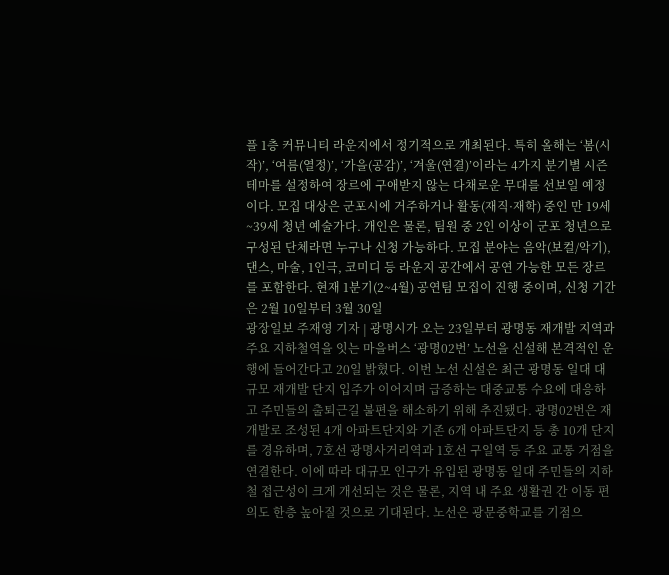플 1층 커뮤니티 라운지에서 정기적으로 개최된다. 특히 올해는 ‘봄(시작)’, ‘여름(열정)’, ‘가을(공감)’, ‘겨울(연결)’이라는 4가지 분기별 시즌 테마를 설정하여 장르에 구애받지 않는 다채로운 무대를 선보일 예정이다. 모집 대상은 군포시에 거주하거나 활동(재직·재학) 중인 만 19세~39세 청년 예술가다. 개인은 물론, 팀원 중 2인 이상이 군포 청년으로 구성된 단체라면 누구나 신청 가능하다. 모집 분야는 음악(보컬/악기), 댄스, 마술, 1인극, 코미디 등 라운지 공간에서 공연 가능한 모든 장르를 포함한다. 현재 1분기(2~4월) 공연팀 모집이 진행 중이며, 신청 기간은 2월 10일부터 3월 30일
광장일보 주재영 기자 | 광명시가 오는 23일부터 광명동 재개발 지역과 주요 지하철역을 잇는 마을버스 ‘광명02번’ 노선을 신설해 본격적인 운행에 들어간다고 20일 밝혔다. 이번 노선 신설은 최근 광명동 일대 대규모 재개발 단지 입주가 이어지며 급증하는 대중교통 수요에 대응하고 주민들의 출퇴근길 불편을 해소하기 위해 추진됐다. 광명02번은 재개발로 조성된 4개 아파트단지와 기존 6개 아파트단지 등 총 10개 단지를 경유하며, 7호선 광명사거리역과 1호선 구일역 등 주요 교통 거점을 연결한다. 이에 따라 대규모 인구가 유입된 광명동 일대 주민들의 지하철 접근성이 크게 개선되는 것은 물론, 지역 내 주요 생활권 간 이동 편의도 한층 높아질 것으로 기대된다. 노선은 광문중학교를 기점으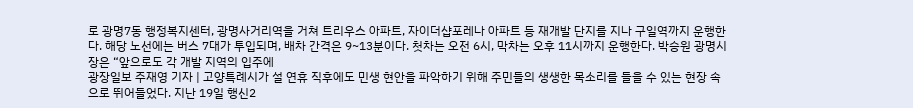로 광명7동 행정복지센터, 광명사거리역을 거쳐 트리우스 아파트, 자이더샵포레나 아파트 등 재개발 단지를 지나 구일역까지 운행한다. 해당 노선에는 버스 7대가 투입되며, 배차 간격은 9~13분이다. 첫차는 오전 6시, 막차는 오후 11시까지 운행한다. 박승원 광명시장은 “앞으로도 각 개발 지역의 입주에
광장일보 주재영 기자 | 고양특례시가 설 연휴 직후에도 민생 현안을 파악하기 위해 주민들의 생생한 목소리를 들을 수 있는 현장 속으로 뛰어들었다. 지난 19일 행신2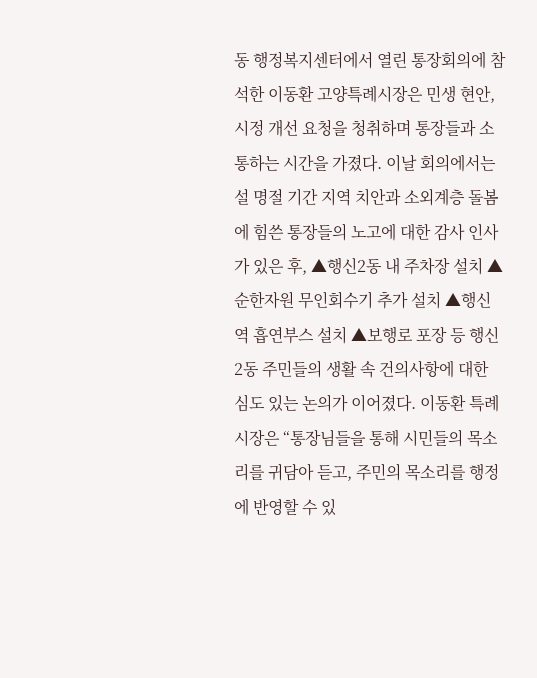동 행정복지센터에서 열린 통장회의에 참석한 이동환 고양특례시장은 민생 현안, 시정 개선 요청을 청취하며 통장들과 소통하는 시간을 가졌다. 이날 회의에서는 설 명절 기간 지역 치안과 소외계층 돌봄에 힘쓴 통장들의 노고에 대한 감사 인사가 있은 후, ▲행신2동 내 주차장 설치 ▲순한자원 무인회수기 추가 설치 ▲행신역 흡연부스 설치 ▲보행로 포장 등 행신2동 주민들의 생활 속 건의사항에 대한 심도 있는 논의가 이어졌다. 이동환 특례시장은 “통장님들을 통해 시민들의 목소리를 귀담아 듣고, 주민의 목소리를 행정에 반영할 수 있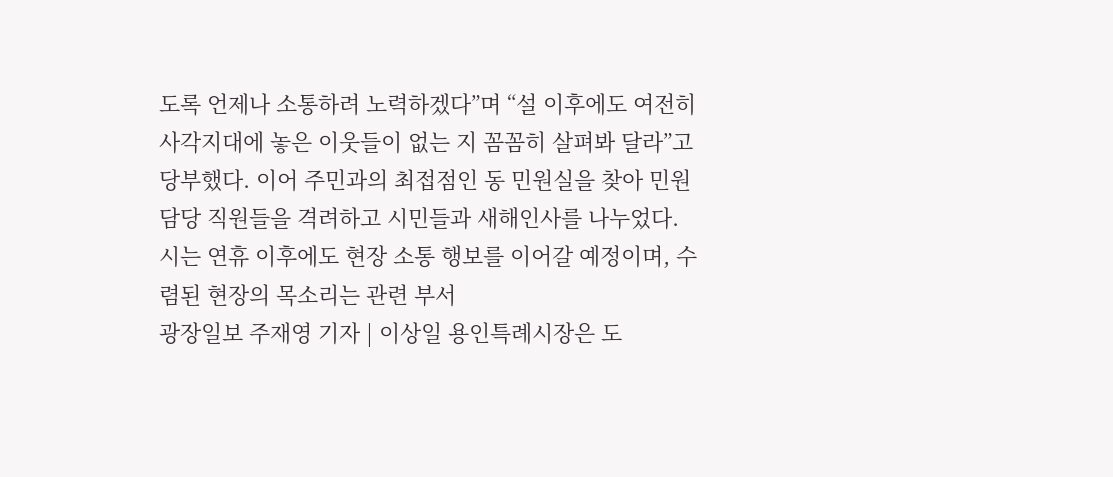도록 언제나 소통하려 노력하겠다”며 “설 이후에도 여전히 사각지대에 놓은 이웃들이 없는 지 꼼꼼히 살펴봐 달라”고 당부했다. 이어 주민과의 최접점인 동 민원실을 찾아 민원 담당 직원들을 격려하고 시민들과 새해인사를 나누었다. 시는 연휴 이후에도 현장 소통 행보를 이어갈 예정이며, 수렴된 현장의 목소리는 관련 부서
광장일보 주재영 기자 | 이상일 용인특례시장은 도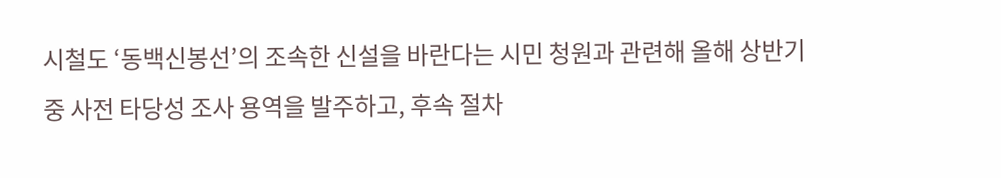시철도 ‘동백신봉선’의 조속한 신설을 바란다는 시민 청원과 관련해 올해 상반기 중 사전 타당성 조사 용역을 발주하고, 후속 절차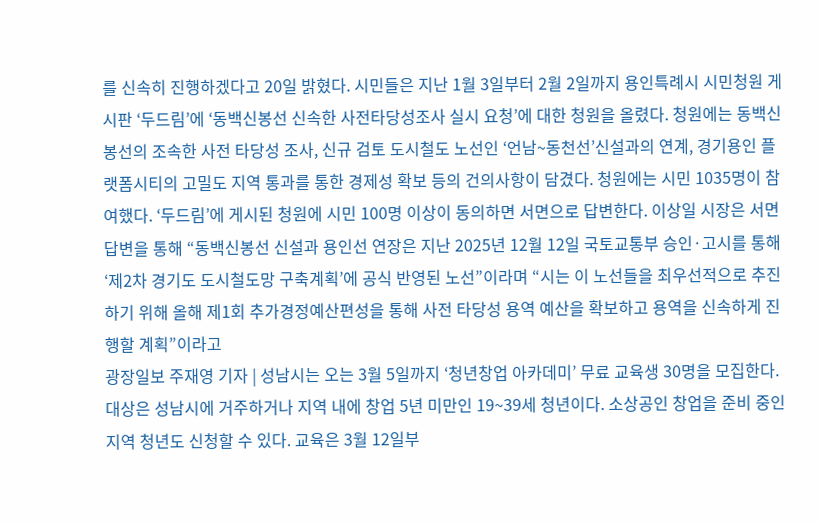를 신속히 진행하겠다고 20일 밝혔다. 시민들은 지난 1월 3일부터 2월 2일까지 용인특례시 시민청원 게시판 ‘두드림’에 ‘동백신봉선 신속한 사전타당성조사 실시 요청’에 대한 청원을 올렸다. 청원에는 동백신봉선의 조속한 사전 타당성 조사, 신규 검토 도시철도 노선인 ‘언남~동천선’신설과의 연계, 경기용인 플랫폼시티의 고밀도 지역 통과를 통한 경제성 확보 등의 건의사항이 담겼다. 청원에는 시민 1035명이 참여했다. ‘두드림’에 게시된 청원에 시민 100명 이상이 동의하면 서면으로 답변한다. 이상일 시장은 서면 답변을 통해 “동백신봉선 신설과 용인선 연장은 지난 2025년 12월 12일 국토교통부 승인·고시를 통해 ‘제2차 경기도 도시철도망 구축계획’에 공식 반영된 노선”이라며 “시는 이 노선들을 최우선적으로 추진하기 위해 올해 제1회 추가경정예산편성을 통해 사전 타당성 용역 예산을 확보하고 용역을 신속하게 진행할 계획”이라고
광장일보 주재영 기자 | 성남시는 오는 3월 5일까지 ‘청년창업 아카데미’ 무료 교육생 30명을 모집한다. 대상은 성남시에 거주하거나 지역 내에 창업 5년 미만인 19~39세 청년이다. 소상공인 창업을 준비 중인 지역 청년도 신청할 수 있다. 교육은 3월 12일부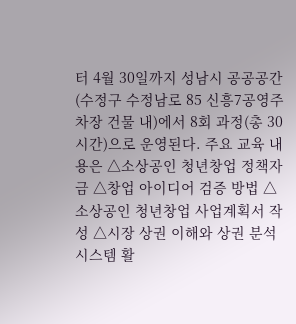터 4월 30일까지 성남시 공공공간(수정구 수정남로 85 신흥7공영주차장 건물 내)에서 8회 과정(총 30시간)으로 운영된다. 주요 교육 내용은 △소상공인 청년창업 정책자금 △창업 아이디어 검증 방법 △소상공인 청년창업 사업계획서 작성 △시장 상권 이해와 상권 분석 시스템 활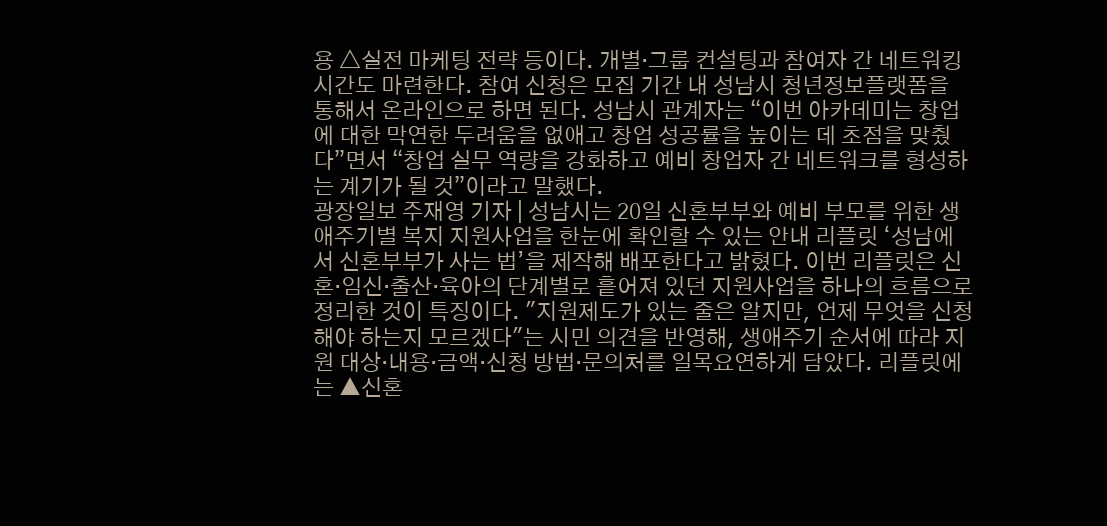용 △실전 마케팅 전략 등이다. 개별·그룹 컨설팅과 참여자 간 네트워킹 시간도 마련한다. 참여 신청은 모집 기간 내 성남시 청년정보플랫폼을 통해서 온라인으로 하면 된다. 성남시 관계자는 “이번 아카데미는 창업에 대한 막연한 두려움을 없애고 창업 성공률을 높이는 데 초점을 맞췄다”면서 “창업 실무 역량을 강화하고 예비 창업자 간 네트워크를 형성하는 계기가 될 것”이라고 말했다.
광장일보 주재영 기자 | 성남시는 20일 신혼부부와 예비 부모를 위한 생애주기별 복지 지원사업을 한눈에 확인할 수 있는 안내 리플릿 ‘성남에서 신혼부부가 사는 법’을 제작해 배포한다고 밝혔다. 이번 리플릿은 신혼·임신·출산·육아의 단계별로 흩어져 있던 지원사업을 하나의 흐름으로 정리한 것이 특징이다. "지원제도가 있는 줄은 알지만, 언제 무엇을 신청해야 하는지 모르겠다"는 시민 의견을 반영해, 생애주기 순서에 따라 지원 대상·내용·금액·신청 방법·문의처를 일목요연하게 담았다. 리플릿에는 ▲신혼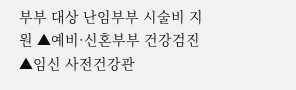부부 대상 난임부부 시술비 지원 ▲예비·신혼부부 건강검진 ▲임신 사전건강관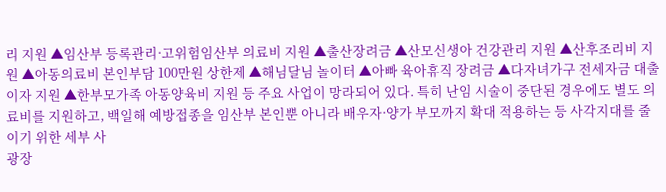리 지원 ▲임산부 등록관리·고위험임산부 의료비 지원 ▲출산장려금 ▲산모신생아 건강관리 지원 ▲산후조리비 지원 ▲아동의료비 본인부담 100만원 상한제 ▲해님달님 놀이터 ▲아빠 육아휴직 장려금 ▲다자녀가구 전세자금 대출이자 지원 ▲한부모가족 아동양육비 지원 등 주요 사업이 망라되어 있다. 특히 난임 시술이 중단된 경우에도 별도 의료비를 지원하고, 백일해 예방접종을 임산부 본인뿐 아니라 배우자·양가 부모까지 확대 적용하는 등 사각지대를 줄이기 위한 세부 사
광장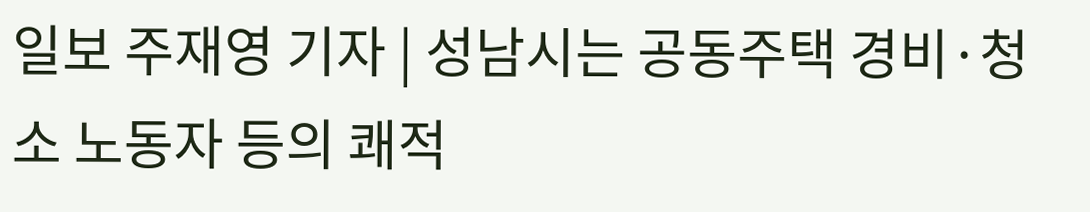일보 주재영 기자 | 성남시는 공동주택 경비·청소 노동자 등의 쾌적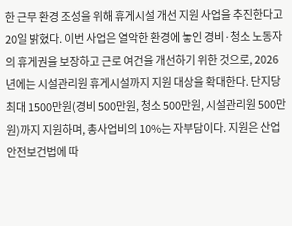한 근무 환경 조성을 위해 휴게시설 개선 지원 사업을 추진한다고 20일 밝혔다. 이번 사업은 열악한 환경에 놓인 경비·청소 노동자의 휴게권을 보장하고 근로 여건을 개선하기 위한 것으로, 2026년에는 시설관리원 휴게시설까지 지원 대상을 확대한다. 단지당 최대 1500만원(경비 500만원, 청소 500만원, 시설관리원 500만원)까지 지원하며, 총사업비의 10%는 자부담이다. 지원은 산업안전보건법에 따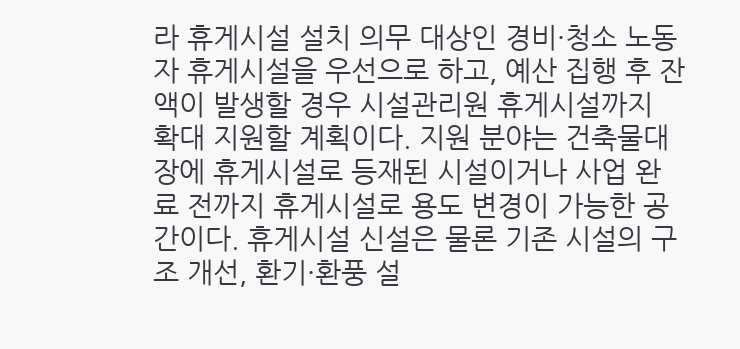라 휴게시설 설치 의무 대상인 경비·청소 노동자 휴게시설을 우선으로 하고, 예산 집행 후 잔액이 발생할 경우 시설관리원 휴게시설까지 확대 지원할 계획이다. 지원 분야는 건축물대장에 휴게시설로 등재된 시설이거나 사업 완료 전까지 휴게시설로 용도 변경이 가능한 공간이다. 휴게시설 신설은 물론 기존 시설의 구조 개선, 환기·환풍 설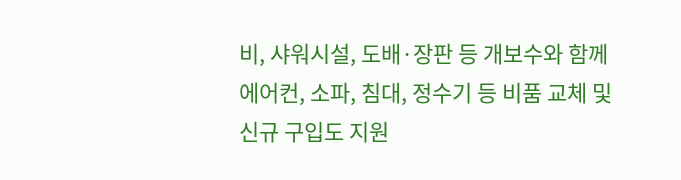비, 샤워시설, 도배·장판 등 개보수와 함께 에어컨, 소파, 침대, 정수기 등 비품 교체 및 신규 구입도 지원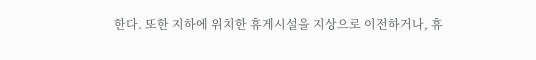한다. 또한 지하에 위치한 휴게시설을 지상으로 이전하거나, 휴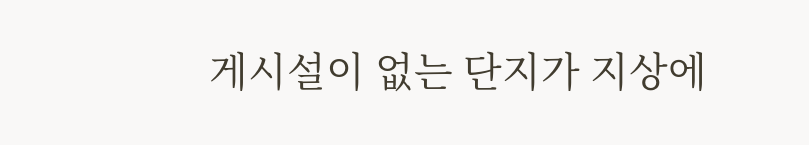게시설이 없는 단지가 지상에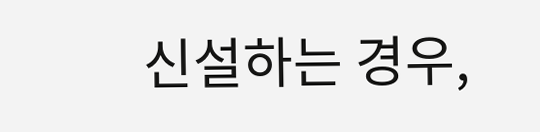신설하는 경우,